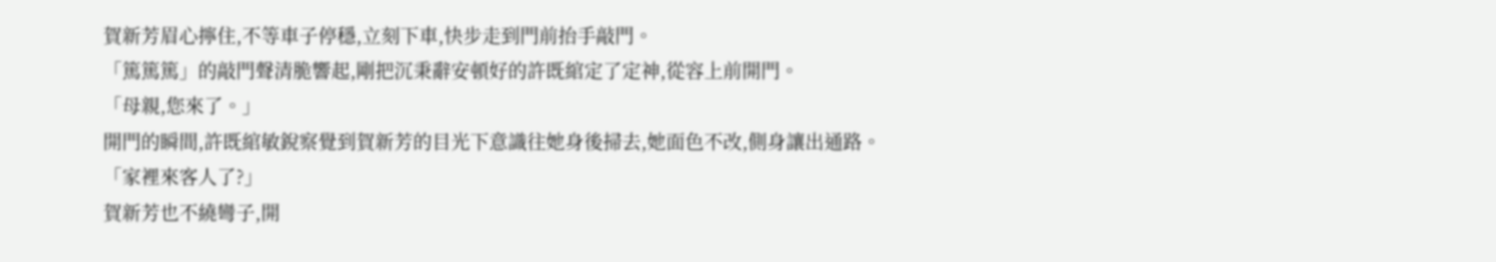賀新芳眉心擰住,不等車子停穩,立刻下車,快步走到門前抬手敲門。
「篤篤篤」的敲門聲清脆響起,剛把沉秉辭安頓好的許既綰定了定神,從容上前開門。
「母親,您來了。」
開門的瞬間,許既綰敏銳察覺到賀新芳的目光下意識往她身後掃去,她面色不改,側身讓出通路。
「家裡來客人了?」
賀新芳也不繞彎子,開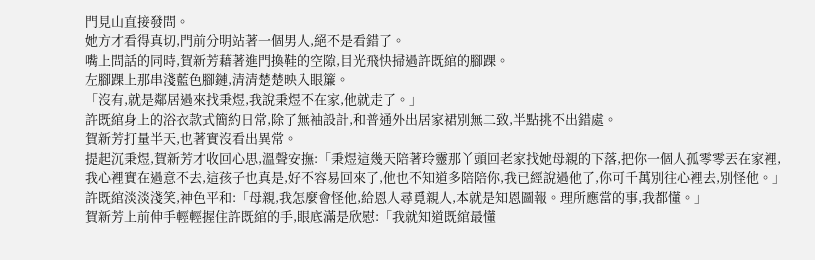門見山直接發問。
她方才看得真切,門前分明站著一個男人,絕不是看錯了。
嘴上問話的同時,賀新芳藉著進門換鞋的空隙,目光飛快掃過許既綰的腳踝。
左腳踝上那串淺藍色腳鏈,清清楚楚映入眼簾。
「沒有,就是鄰居過來找秉煜,我說秉煜不在家,他就走了。」
許既綰身上的浴衣款式簡約日常,除了無袖設計,和普通外出居家裙別無二致,半點挑不出錯處。
賀新芳打量半天,也著實沒看出異常。
提起沉秉煜,賀新芳才收回心思,溫聲安撫:「秉煜這幾天陪著玲靈那丫頭回老家找她母親的下落,把你一個人孤零零丟在家裡,我心裡實在過意不去,這孩子也真是,好不容易回來了,他也不知道多陪陪你,我已經說過他了,你可千萬別往心裡去,別怪他。」
許既綰淡淡淺笑,神色平和:「母親,我怎麼會怪他,給恩人尋覓親人,本就是知恩圖報。理所應當的事,我都懂。」
賀新芳上前伸手輕輕握住許既綰的手,眼底滿是欣慰:「我就知道既綰最懂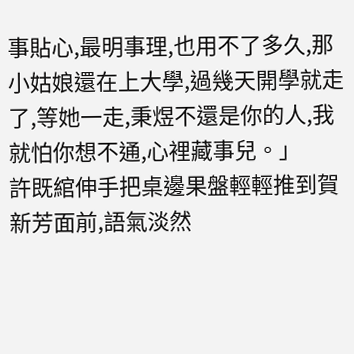事貼心,最明事理,也用不了多久,那小姑娘還在上大學,過幾天開學就走了,等她一走,秉煜不還是你的人,我就怕你想不通,心裡藏事兒。」
許既綰伸手把桌邊果盤輕輕推到賀新芳面前,語氣淡然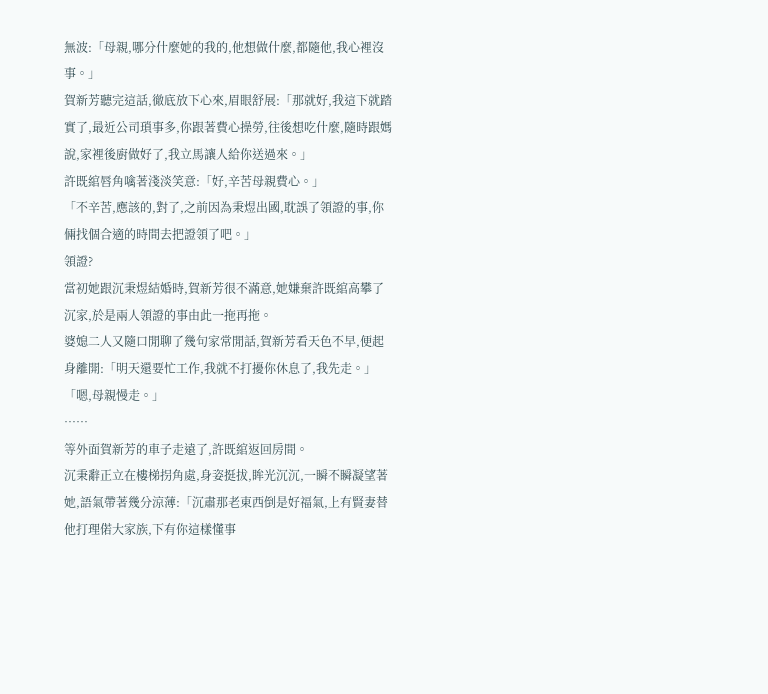無波:「母親,哪分什麼她的我的,他想做什麼,都隨他,我心裡沒事。」
賀新芳聽完這話,徹底放下心來,眉眼舒展:「那就好,我這下就踏實了,最近公司瑣事多,你跟著費心操勞,往後想吃什麼,隨時跟媽說,家裡後廚做好了,我立馬讓人給你送過來。」
許既綰唇角噙著淺淡笑意:「好,辛苦母親費心。」
「不辛苦,應該的,對了,之前因為秉煜出國,耽誤了領證的事,你倆找個合適的時間去把證領了吧。」
領證?
當初她跟沉秉煜結婚時,賀新芳很不滿意,她嫌棄許既綰高攀了沉家,於是兩人領證的事由此一拖再拖。
婆媳二人又隨口閒聊了幾句家常閒話,賀新芳看天色不早,便起身離開:「明天還要忙工作,我就不打擾你休息了,我先走。」
「嗯,母親慢走。」
……
等外面賀新芳的車子走遠了,許既綰返回房間。
沉秉辭正立在樓梯拐角處,身姿挺拔,眸光沉沉,一瞬不瞬凝望著她,語氣帶著幾分涼薄:「沉肅那老東西倒是好福氣,上有賢妻替他打理偌大家族,下有你這樣懂事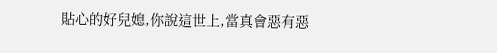貼心的好兒媳,你說這世上,當真會惡有惡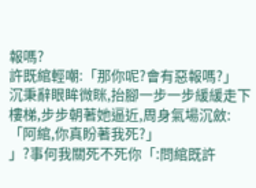報嗎?
許既綰輕嘲:「那你呢?會有惡報嗎?」
沉秉辭眼眸微眯,抬腳一步一步緩緩走下樓梯,步步朝著她逼近,周身氣場沉斂:「阿綰,你真盼著我死?」
」?事何我關死不死你「:問綰既許